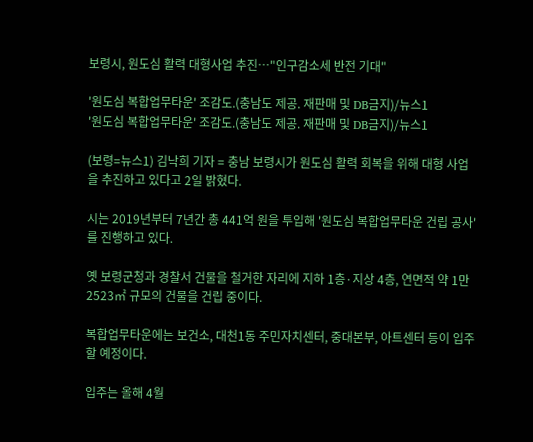보령시, 원도심 활력 대형사업 추진…"인구감소세 반전 기대"

'원도심 복합업무타운' 조감도.(충남도 제공. 재판매 및 DB금지)/뉴스1
'원도심 복합업무타운' 조감도.(충남도 제공. 재판매 및 DB금지)/뉴스1

(보령=뉴스1) 김낙희 기자 = 충남 보령시가 원도심 활력 회복을 위해 대형 사업을 추진하고 있다고 2일 밝혔다.

시는 2019년부터 7년간 총 441억 원을 투입해 '원도심 복합업무타운 건립 공사'를 진행하고 있다.

옛 보령군청과 경찰서 건물을 철거한 자리에 지하 1층·지상 4층, 연면적 약 1만 2523㎡ 규모의 건물을 건립 중이다.

복합업무타운에는 보건소, 대천1동 주민자치센터, 중대본부, 아트센터 등이 입주할 예정이다.

입주는 올해 4월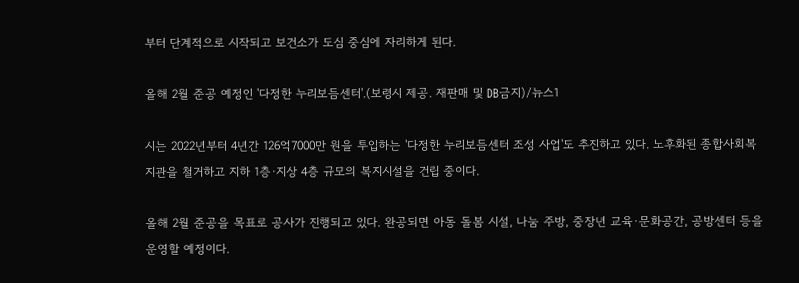부터 단계적으로 시작되고 보건소가 도심 중심에 자리하게 된다.

올해 2월 준공 예정인 '다정한 누리보듬센터'.(보령시 제공. 재판매 및 DB금지)/뉴스1

시는 2022년부터 4년간 126억7000만 원을 투입하는 '다정한 누리보듬센터 조성 사업'도 추진하고 있다. 노후화된 종합사회복지관을 철거하고 지하 1층·지상 4층 규모의 복지시설을 건립 중이다.

올해 2월 준공을 목표로 공사가 진행되고 있다. 완공되면 아동 돌봄 시설, 나눔 주방, 중장년 교육·문화공간, 공방센터 등을 운영할 예정이다.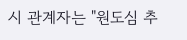시 관계자는 "원도심 추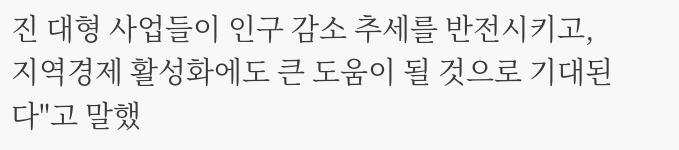진 대형 사업들이 인구 감소 추세를 반전시키고, 지역경제 활성화에도 큰 도움이 될 것으로 기대된다"고 말했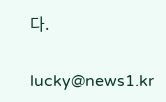다.

lucky@news1.kr